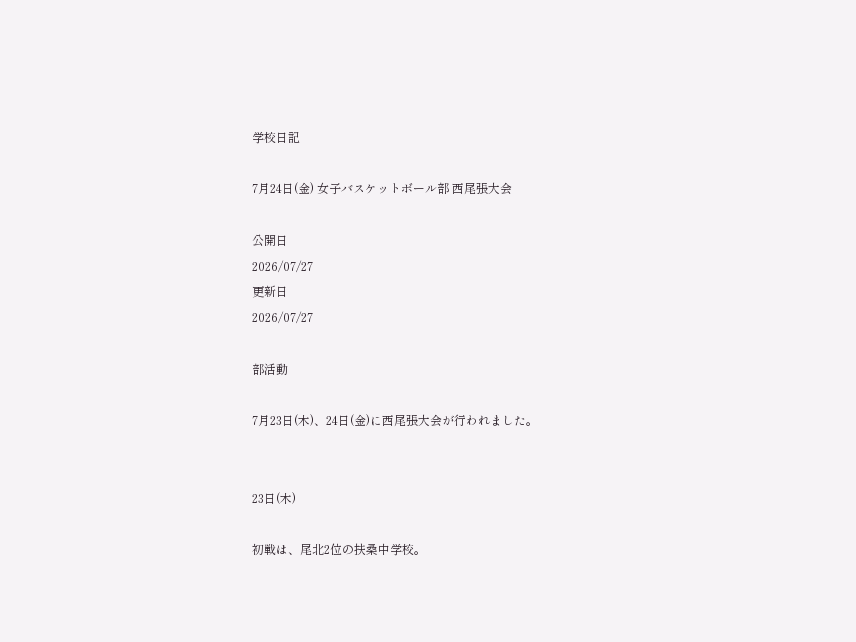学校日記

7月24日(金) 女子バスケットボール部 西尾張大会

公開日
2026/07/27
更新日
2026/07/27

部活動

7月23日(木)、24日(金)に西尾張大会が行われました。


23日(木)

初戦は、尾北2位の扶桑中学校。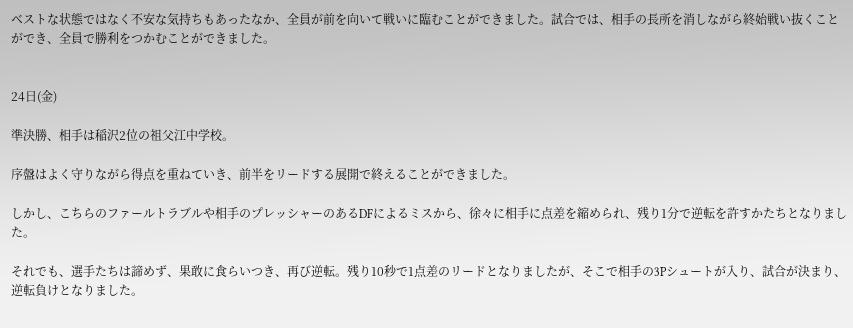ベストな状態ではなく不安な気持ちもあったなか、全員が前を向いて戦いに臨むことができました。試合では、相手の長所を消しながら終始戦い抜くことができ、全員で勝利をつかむことができました。


24日(金)

準決勝、相手は稲沢2位の祖父江中学校。

序盤はよく守りながら得点を重ねていき、前半をリードする展開で終えることができました。

しかし、こちらのファールトラブルや相手のプレッシャーのあるDFによるミスから、徐々に相手に点差を縮められ、残り1分で逆転を許すかたちとなりました。

それでも、選手たちは諦めず、果敢に食らいつき、再び逆転。残り10秒で1点差のリードとなりましたが、そこで相手の3Pシュートが入り、試合が決まり、逆転負けとなりました。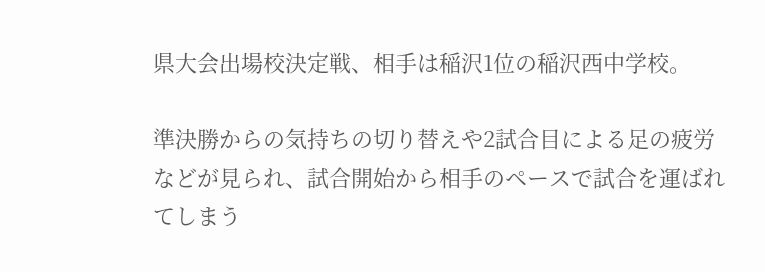県大会出場校決定戦、相手は稲沢1位の稲沢西中学校。

準決勝からの気持ちの切り替えや2試合目による足の疲労などが見られ、試合開始から相手のペースで試合を運ばれてしまう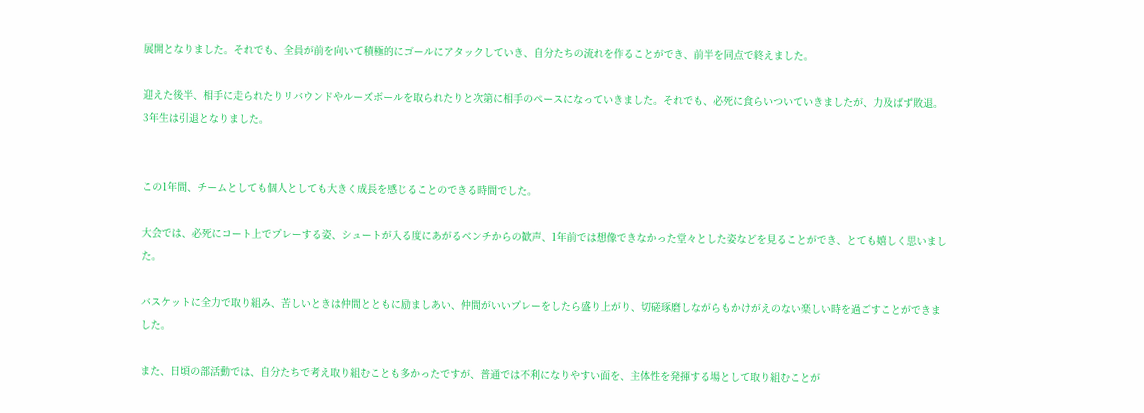展開となりました。それでも、全員が前を向いて積極的にゴールにアタックしていき、自分たちの流れを作ることができ、前半を同点で終えました。

迎えた後半、相手に走られたりリバウンドやルーズボールを取られたりと次第に相手のペースになっていきました。それでも、必死に食らいついていきましたが、力及ばず敗退。3年生は引退となりました。


この1年間、チームとしても個人としても大きく成長を感じることのできる時間でした。

大会では、必死にコート上でプレーする姿、シュートが入る度にあがるベンチからの歓声、1年前では想像できなかった堂々とした姿などを見ることができ、とても嬉しく思いました。

バスケットに全力で取り組み、苦しいときは仲間とともに励ましあい、仲間がいいプレーをしたら盛り上がり、切磋琢磨しながらもかけがえのない楽しい時を過ごすことができました。

また、日頃の部活動では、自分たちで考え取り組むことも多かったですが、普通では不利になりやすい面を、主体性を発揮する場として取り組むことが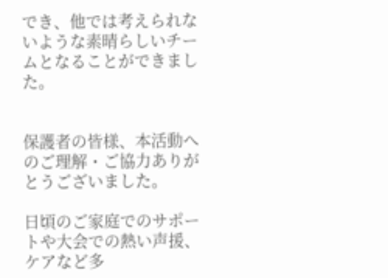でき、他では考えられないような素晴らしいチームとなることができました。


保護者の皆様、本活動へのご理解・ご協力ありがとうございました。

日頃のご家庭でのサポートや大会での熱い声援、ケアなど多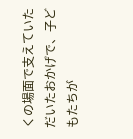くの場面で支えていただいたおかげで、子どもたちが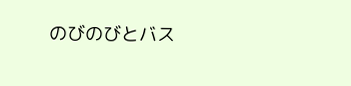のびのびとバス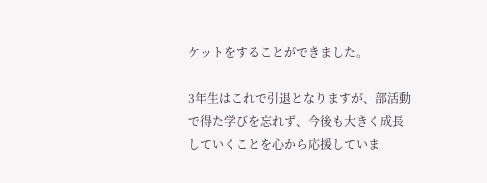ケットをすることができました。

3年生はこれで引退となりますが、部活動で得た学びを忘れず、今後も大きく成長していくことを心から応援していま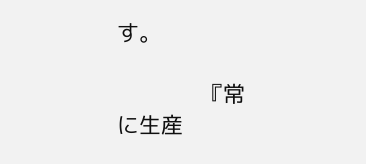す。

              『常に生産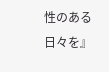性のある日々を』